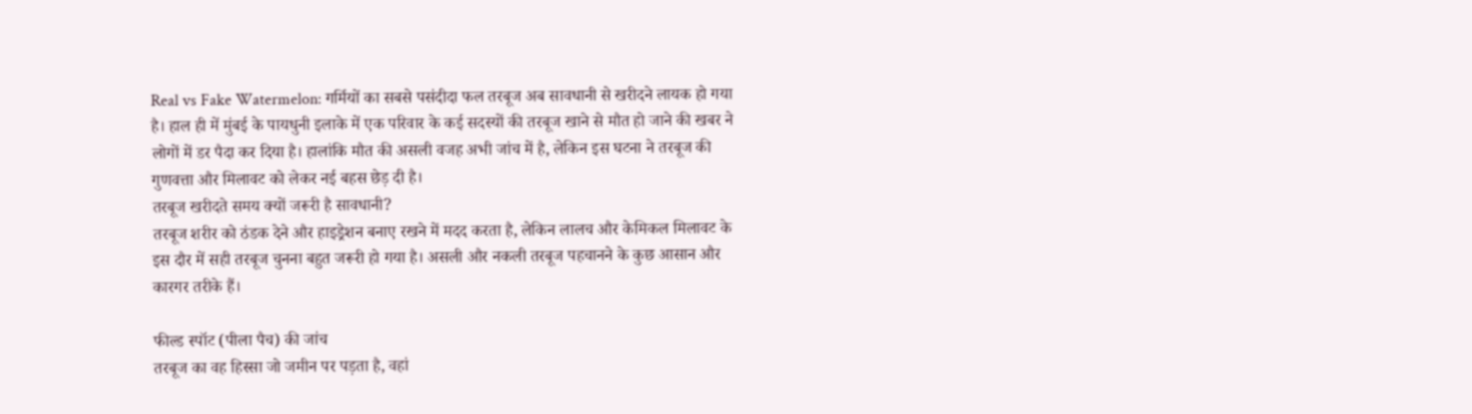Real vs Fake Watermelon: गर्मियों का सबसे पसंदीदा फल तरबूज अब सावधानी से खरीदने लायक हो गया है। हाल ही में मुंबई के पायधुनी इलाके में एक परिवार के कई सदस्यों की तरबूज खाने से मौत हो जाने की खबर ने लोगों में डर पैदा कर दिया है। हालांकि मौत की असली वजह अभी जांच में है, लेकिन इस घटना ने तरबूज की गुणवत्ता और मिलावट को लेकर नई बहस छेड़ दी है।
तरबूज खरीदते समय क्यों जरूरी है सावधानी?
तरबूज शरीर को ठंडक देने और हाइड्रेशन बनाए रखने में मदद करता है, लेकिन लालच और केमिकल मिलावट के इस दौर में सही तरबूज चुनना बहुत जरूरी हो गया है। असली और नकली तरबूज पहचानने के कुछ आसान और कारगर तरीके हैं।

फील्ड स्पॉट (पीला पैच) की जांच
तरबूज का वह हिस्सा जो जमीन पर पड़ता है, वहां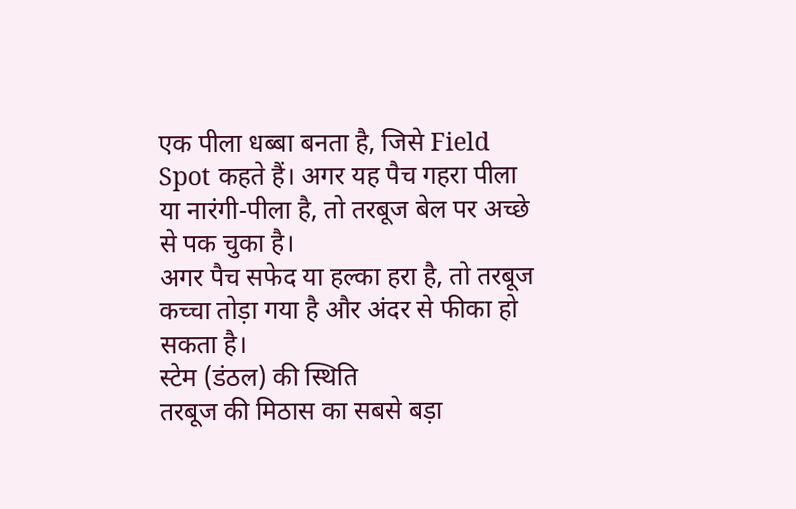एक पीला धब्बा बनता है, जिसे Field Spot कहते हैं। अगर यह पैच गहरा पीला या नारंगी-पीला है, तो तरबूज बेल पर अच्छे से पक चुका है।
अगर पैच सफेद या हल्का हरा है, तो तरबूज कच्चा तोड़ा गया है और अंदर से फीका हो सकता है।
स्टेम (डंठल) की स्थिति
तरबूज की मिठास का सबसे बड़ा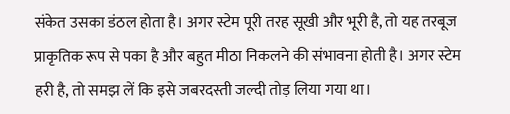संकेत उसका डंठल होता है। अगर स्टेम पूरी तरह सूखी और भूरी है, तो यह तरबूज प्राकृतिक रूप से पका है और बहुत मीठा निकलने की संभावना होती है। अगर स्टेम हरी है, तो समझ लें कि इसे जबरदस्ती जल्दी तोड़ लिया गया था।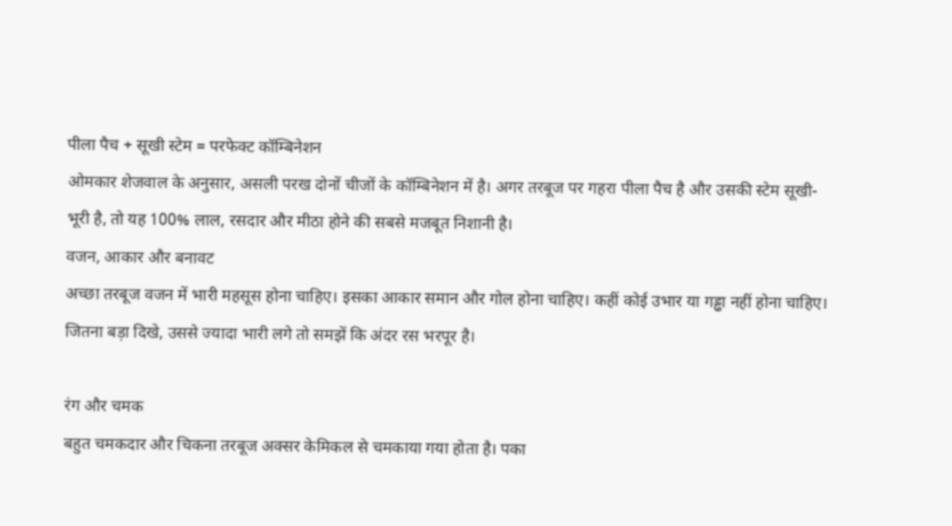पीला पैच + सूखी स्टेम = परफेक्ट कॉम्बिनेशन
ओमकार शेजवाल के अनुसार, असली परख दोनों चीजों के कॉम्बिनेशन में है। अगर तरबूज पर गहरा पीला पैच है और उसकी स्टेम सूखी-भूरी है, तो यह 100% लाल, रसदार और मीठा होने की सबसे मजबूत निशानी है।
वजन, आकार और बनावट
अच्छा तरबूज वजन में भारी महसूस होना चाहिए। इसका आकार समान और गोल होना चाहिए। कहीं कोई उभार या गड्ढा नहीं होना चाहिए। जितना बड़ा दिखे, उससे ज्यादा भारी लगे तो समझें कि अंदर रस भरपूर है।

रंग और चमक
बहुत चमकदार और चिकना तरबूज अक्सर केमिकल से चमकाया गया होता है। पका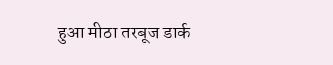हुआ मीठा तरबूज डार्क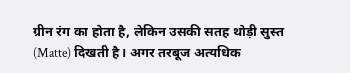ग्रीन रंग का होता है, लेकिन उसकी सतह थोड़ी सुस्त (Matte) दिखती है। अगर तरबूज अत्यधिक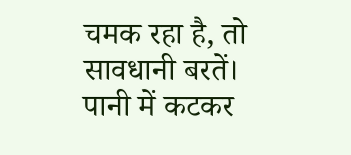चमक रहा है, तो सावधानी बरतें।
पानी में कटकर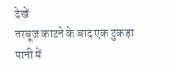देखें
तरबूज काटने के बाद एक टुकड़ा पानी में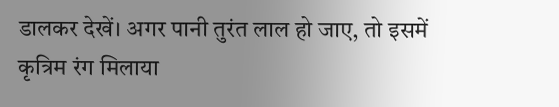डालकर देखें। अगर पानी तुरंत लाल हो जाए, तो इसमें कृत्रिम रंग मिलाया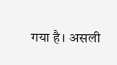गया है। असली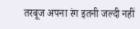तरबूज अपना रंग इतनी जल्दी नहीं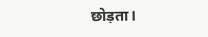छोड़ता।